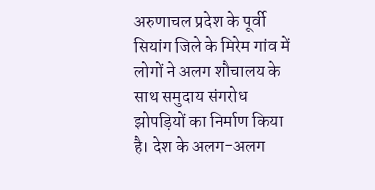अरुणाचल प्रदेश के पूर्वी सियांग जिले के मिरेम गांव में लोगों ने अलग शौचालय के साथ समुदाय संगरोध झोपड़ियों का निर्माण किया है। देश के अलग-अलग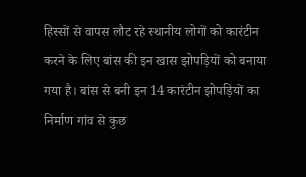हिस्सों से वापस लौट रहे स्थानीय लोगों को कारंटीन करने के लिए बांस की इन खास झोपड़ियों को बनाया गया है। बांस से बनी इन 14 कारंटीन झोपड़ियों का निर्माण गांव से कुछ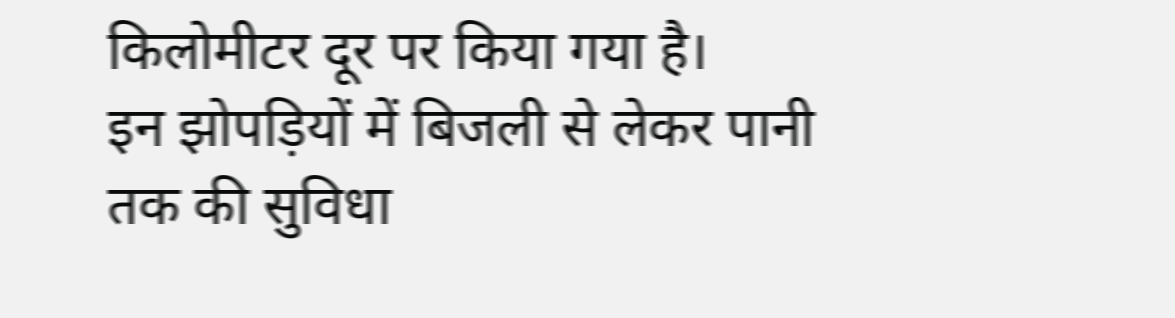किलोमीटर दूर पर किया गया है।
इन झोपड़ियों में बिजली से लेकर पानी तक की सुविधा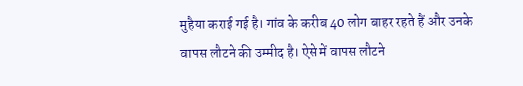मुहैया कराई गई है। गांव के करीब 40 लोग बाहर रहते हैं और उनके वापस लौटने की उम्मीद है। ऐसे में वापस लौटने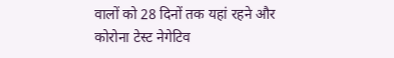वालों को 28 दिनों तक यहां रहने और कोरोना टेस्ट नेगेटिव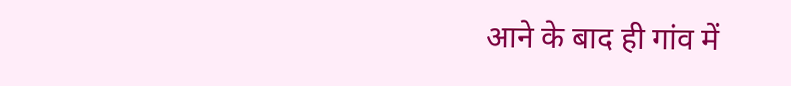आने के बाद ही गांव में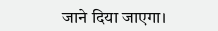जाने दिया जाएगा।